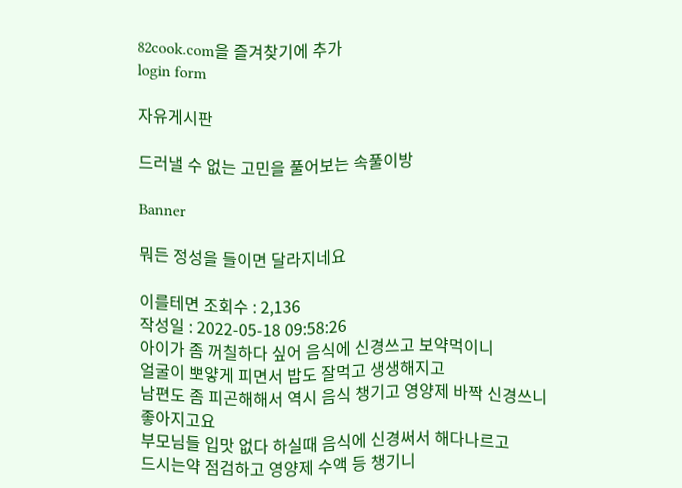82cook.com을 즐겨찾기에 추가
login form

자유게시판

드러낼 수 없는 고민을 풀어보는 속풀이방

Banner

뭐든 정성을 들이면 달라지네요

이를테면 조회수 : 2,136
작성일 : 2022-05-18 09:58:26
아이가 좀 꺼칠하다 싶어 음식에 신경쓰고 보약먹이니
얼굴이 뽀얗게 피면서 밥도 잘먹고 생생해지고
남편도 좀 피곤해해서 역시 음식 챙기고 영양제 바짝 신경쓰니
좋아지고요
부모님들 입맛 없다 하실때 음식에 신경써서 해다나르고
드시는약 점검하고 영양제 수액 등 챙기니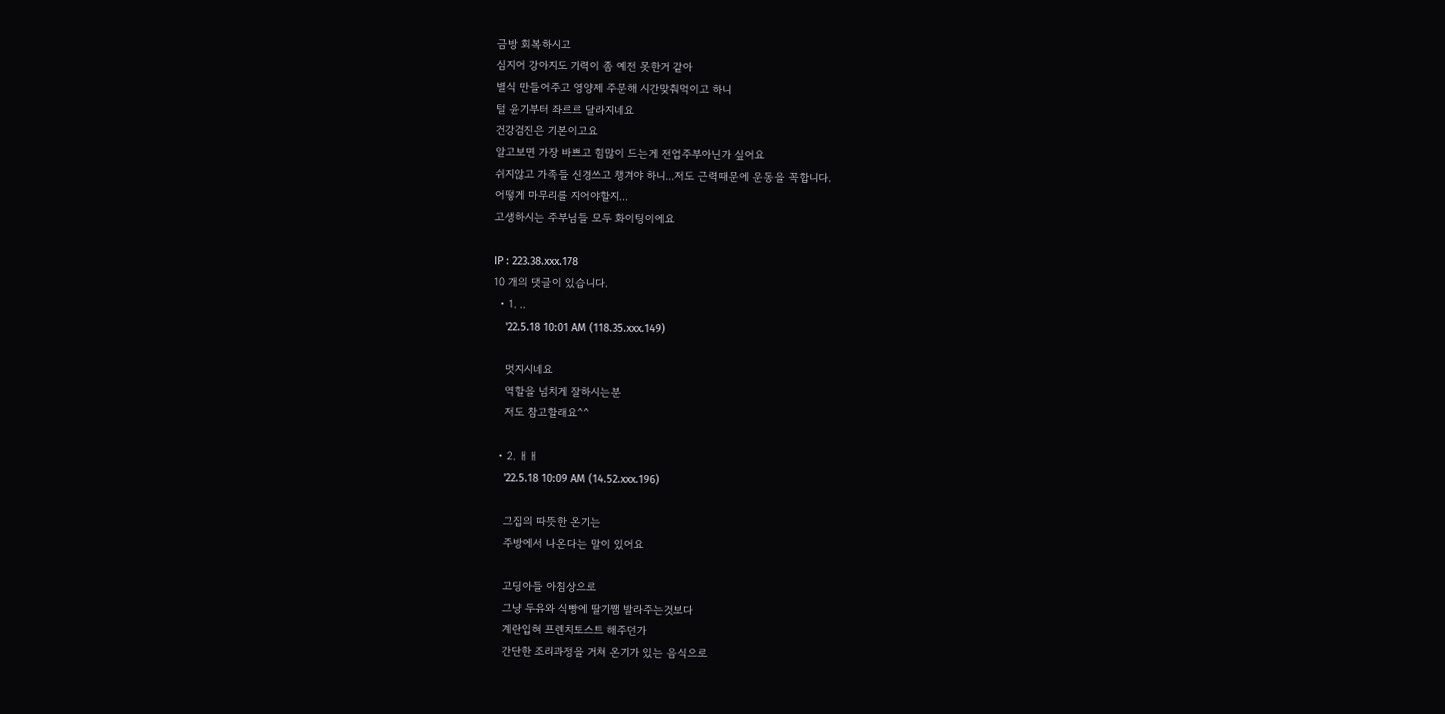금방 회복하시고
심지어 강아지도 기력이 좀 예전 못한거 같아
별식 만들어주고 영양제 주문해 시간맞춰먹이고 하니
털 윤기부터 좌르르 달라지네요
건강검진은 기본이고요
알고보면 가장 바쁘고 힘많이 드는게 전업주부아닌가 싶어요
쉬지않고 가족들 신경쓰고 챙겨야 하니...저도 근력때문에 운동을 꼭합니다.
어떻게 마무리를 지어야할지...
고생하시는 주부님들 모두 화이팅이에요

IP : 223.38.xxx.178
10 개의 댓글이 있습니다.
  • 1. ..
    '22.5.18 10:01 AM (118.35.xxx.149)

    멋지시네요
    역할을 넘치게 잘하시는분
    저도 참고할래요^^

  • 2. ㅐㅐ
    '22.5.18 10:09 AM (14.52.xxx.196)

    그집의 따뜻한 온기는
    주방에서 나온다는 말이 있어요

    고딩아들 아침상으로
    그냥 두유와 식빵에 딸기쨈 발라주는것보다
    계란입혀 프렌치토스트 해주던가
    간단한 조리과정을 거쳐 온기가 있는 음식으로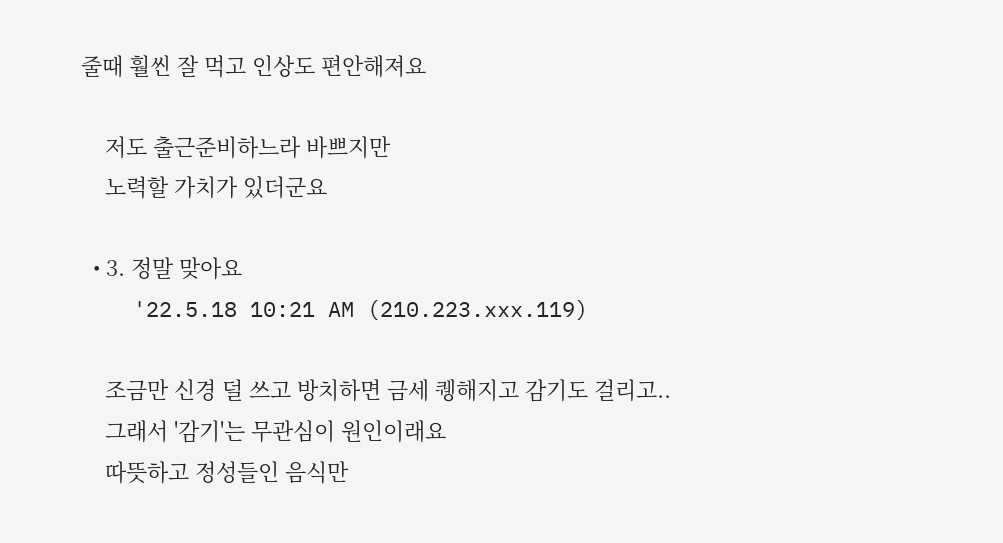줄때 훨씬 잘 먹고 인상도 편안해져요

    저도 출근준비하느라 바쁘지만
    노력할 가치가 있더군요

  • 3. 정말 맞아요
    '22.5.18 10:21 AM (210.223.xxx.119)

    조금만 신경 덜 쓰고 방치하면 금세 퀭해지고 감기도 걸리고..
    그래서 '감기'는 무관심이 원인이래요
    따뜻하고 정성들인 음식만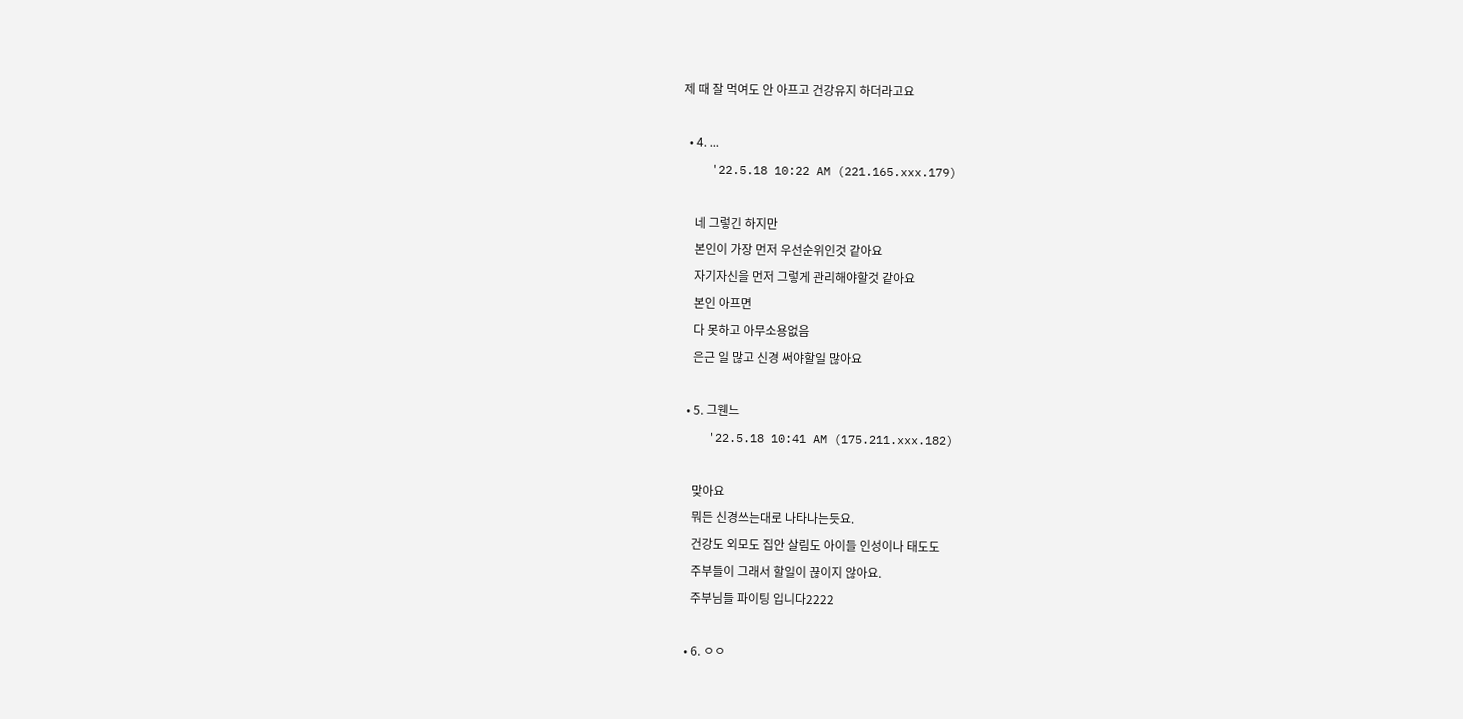제 때 잘 먹여도 안 아프고 건강유지 하더라고요

  • 4. ...
    '22.5.18 10:22 AM (221.165.xxx.179)

    네 그렇긴 하지만
    본인이 가장 먼저 우선순위인것 같아요
    자기자신을 먼저 그렇게 관리해야할것 같아요
    본인 아프면
    다 못하고 아무소용없음
    은근 일 많고 신경 써야할일 많아요

  • 5. 그웬느
    '22.5.18 10:41 AM (175.211.xxx.182)

    맞아요
    뭐든 신경쓰는대로 나타나는듯요.
    건강도 외모도 집안 살림도 아이들 인성이나 태도도
    주부들이 그래서 할일이 끊이지 않아요.
    주부님들 파이팅 입니다2222

  • 6. ㅇㅇ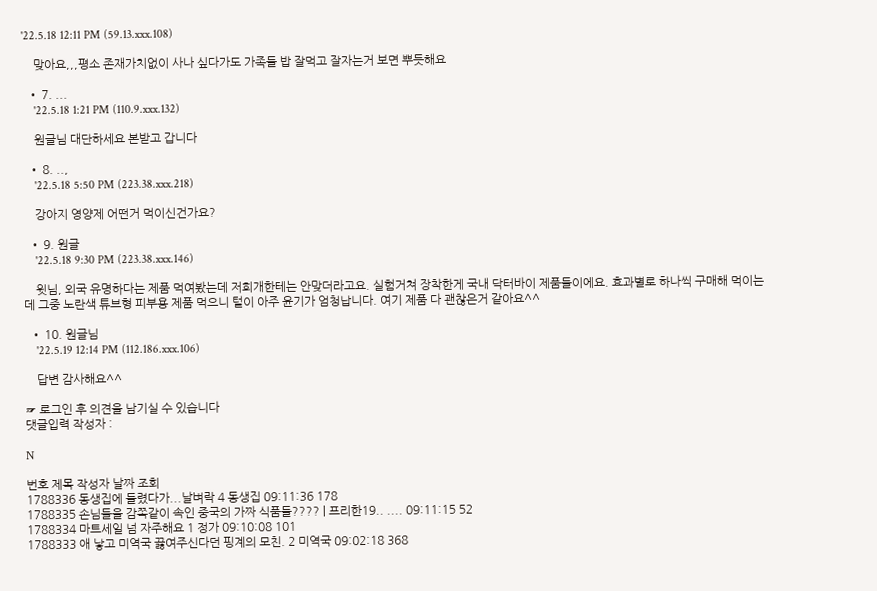'22.5.18 12:11 PM (59.13.xxx.108)

    맞아요,,,평소 존재가치없이 사나 싶다가도 가족들 밥 잘먹고 잘자는거 보면 뿌듯해요

  • 7. ...
    '22.5.18 1:21 PM (110.9.xxx.132)

    원글님 대단하세요 본받고 갑니다

  • 8. ..,
    '22.5.18 5:50 PM (223.38.xxx.218)

    강아지 영양제 어떤거 먹이신건가요?

  • 9. 원글
    '22.5.18 9:30 PM (223.38.xxx.146)

    윗님, 외국 유명하다는 제품 먹여봤는데 저희개한테는 안맞더라고요. 실험거쳐 장착한게 국내 닥터바이 제품들이에요. 효과별로 하나씩 구매해 먹이는데 그중 노란색 튜브형 피부용 제품 먹으니 털이 아주 윤기가 엄청납니다. 여기 제품 다 괜찮은거 같아요^^

  • 10. 원글님
    '22.5.19 12:14 PM (112.186.xxx.106)

    답변 감사해요^^

☞ 로그인 후 의견을 남기실 수 있습니다
댓글입력 작성자 :

N

번호 제목 작성자 날짜 조회
1788336 동생집에 들렸다가...날벼락 4 동생집 09:11:36 178
1788335 손님들을 감쪽같이 속인 중국의 가짜 식품들???? | 프리한19.. .... 09:11:15 52
1788334 마트세일 넘 자주해요 1 정가 09:10:08 101
1788333 애 낳고 미역국 끓여주신다던 핑계의 모친. 2 미역국 09:02:18 368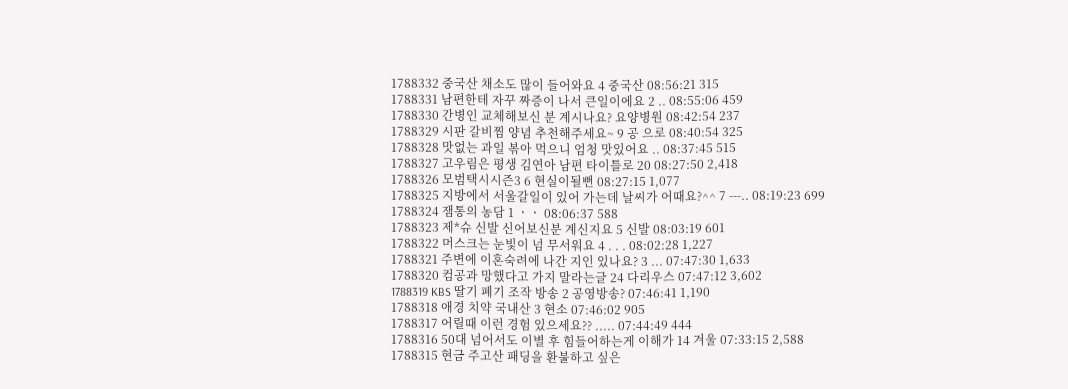1788332 중국산 채소도 많이 들어와요 4 중국산 08:56:21 315
1788331 남편한테 자꾸 짜증이 나서 큰일이에요 2 .. 08:55:06 459
1788330 간병인 교체해보신 분 계시나요? 요양병원 08:42:54 237
1788329 시판 갈비찜 양념 추천해주세요~ 9 공 으로 08:40:54 325
1788328 맛없는 과일 볶아 먹으니 엄청 맛있어요 .. 08:37:45 515
1788327 고우림은 평생 김연아 남편 타이틀로 20 08:27:50 2,418
1788326 모범택시시즌3 6 현실이될뻔 08:27:15 1,077
1788325 지방에서 서울갈일이 있어 가는데 날씨가 어때요?^^ 7 ---.. 08:19:23 699
1788324 잼통의 농담 1 ㆍㆍ 08:06:37 588
1788323 제*슈 신발 신어보신분 계신지요 5 신발 08:03:19 601
1788322 머스크는 눈빛이 넘 무서워요 4 . . . 08:02:28 1,227
1788321 주변에 이혼숙려에 나간 지인 있나요? 3 ... 07:47:30 1,633
1788320 컴공과 망했다고 가지 말라는글 24 다리우스 07:47:12 3,602
1788319 KBS 딸기 폐기 조작 방송 2 공영방송? 07:46:41 1,190
1788318 애경 치약 국내산 3 현소 07:46:02 905
1788317 어릴때 이런 경험 있으세요?? ..... 07:44:49 444
1788316 50대 넘어서도 이별 후 힘들어하는게 이해가 14 겨울 07:33:15 2,588
1788315 현금 주고산 패딩을 환불하고 싶은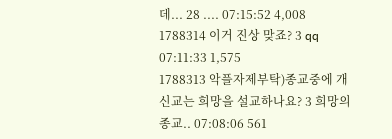데... 28 .... 07:15:52 4,008
1788314 이거 진상 맞죠? 3 qq 07:11:33 1,575
1788313 악플자제부탁)종교중에 개신교는 희망을 설교하나요? 3 희망의 종교.. 07:08:06 561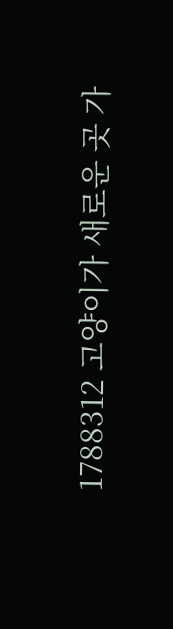1788312 고양이가 새로운 곳 가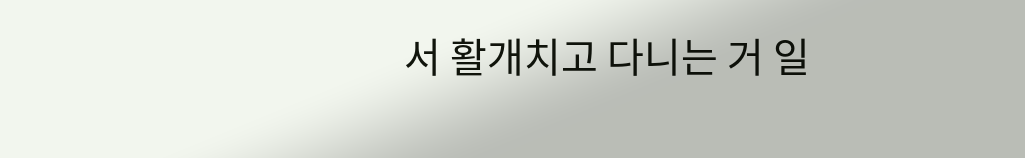서 활개치고 다니는 거 일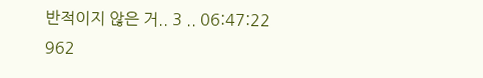반적이지 않은 거.. 3 .. 06:47:22 962